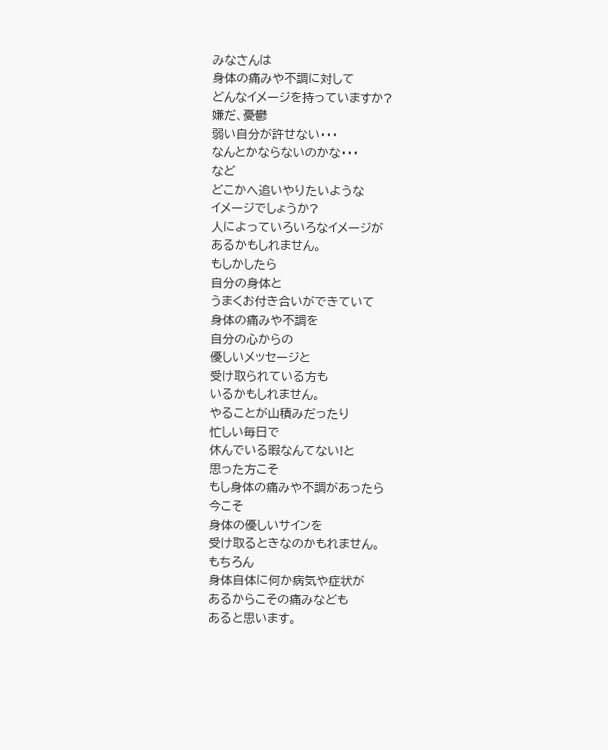みなさんは
身体の痛みや不調に対して
どんなイメージを持っていますか?
嫌だ、憂鬱
弱い自分が許せない・・・
なんとかならないのかな・・・
など
どこかへ追いやりたいような
イメージでしょうか?
人によっていろいろなイメージが
あるかもしれません。
もしかしたら
自分の身体と
うまくお付き合いができていて
身体の痛みや不調を
自分の心からの
優しいメッセージと
受け取られている方も
いるかもしれません。
やることが山積みだったり
忙しい毎日で
休んでいる暇なんてない!と
思った方こそ
もし身体の痛みや不調があったら
今こそ
身体の優しいサインを
受け取るときなのかもれません。
もちろん
身体自体に何か病気や症状が
あるからこその痛みなども
あると思います。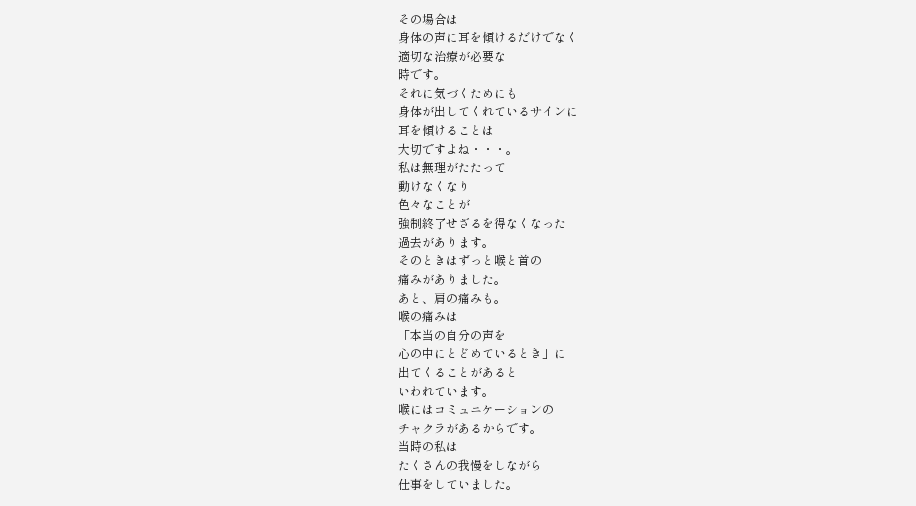その場合は
身体の声に耳を傾けるだけでなく
適切な治療が必要な
時です。
それに気づくためにも
身体が出してくれているサインに
耳を傾けることは
大切ですよね・・・。
私は無理がたたって
動けなくなり
色々なことが
強制終了せざるを得なくなった
過去があります。
そのときはずっと喉と首の
痛みがありました。
あと、肩の痛みも。
喉の痛みは
「本当の自分の声を
心の中にとどめているとき」に
出てくることがあると
いわれています。
喉にはコミュニケーションの
チャクラがあるからです。
当時の私は
たくさんの我慢をしながら
仕事をしていました。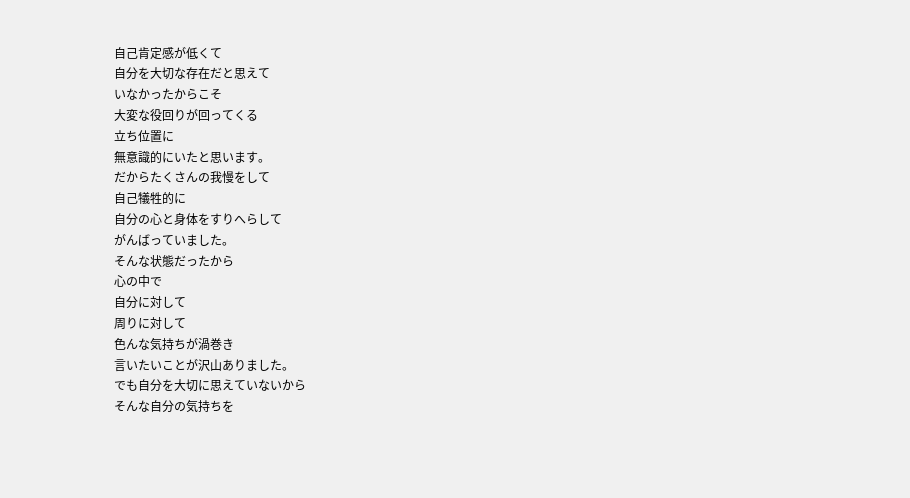自己肯定感が低くて
自分を大切な存在だと思えて
いなかったからこそ
大変な役回りが回ってくる
立ち位置に
無意識的にいたと思います。
だからたくさんの我慢をして
自己犠牲的に
自分の心と身体をすりへらして
がんばっていました。
そんな状態だったから
心の中で
自分に対して
周りに対して
色んな気持ちが渦巻き
言いたいことが沢山ありました。
でも自分を大切に思えていないから
そんな自分の気持ちを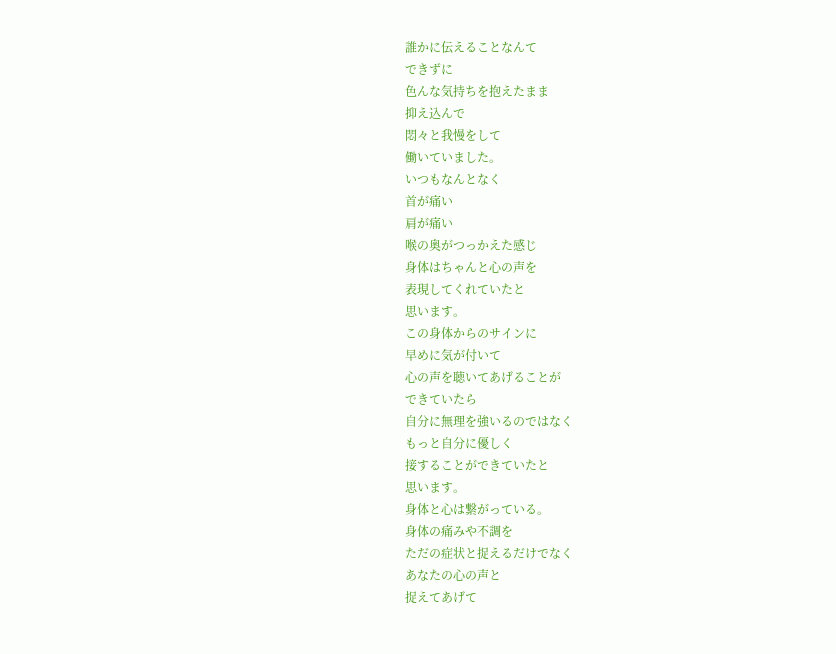誰かに伝えることなんて
できずに
色んな気持ちを抱えたまま
抑え込んで
悶々と我慢をして
働いていました。
いつもなんとなく
首が痛い
肩が痛い
喉の奥がつっかえた感じ
身体はちゃんと心の声を
表現してくれていたと
思います。
この身体からのサインに
早めに気が付いて
心の声を聴いてあげることが
できていたら
自分に無理を強いるのではなく
もっと自分に優しく
接することができていたと
思います。
身体と心は繋がっている。
身体の痛みや不調を
ただの症状と捉えるだけでなく
あなたの心の声と
捉えてあげて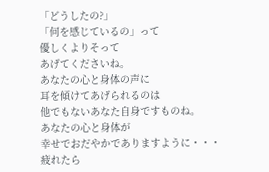「どうしたの?」
「何を感じているの」って
優しくよりそって
あげてくださいね。
あなたの心と身体の声に
耳を傾けてあげられるのは
他でもないあなた自身ですものね。
あなたの心と身体が
幸せでおだやかでありますように・・・
疲れたら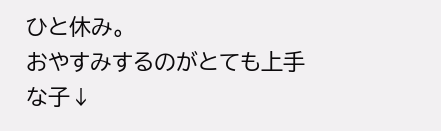ひと休み。
おやすみするのがとても上手な子↓